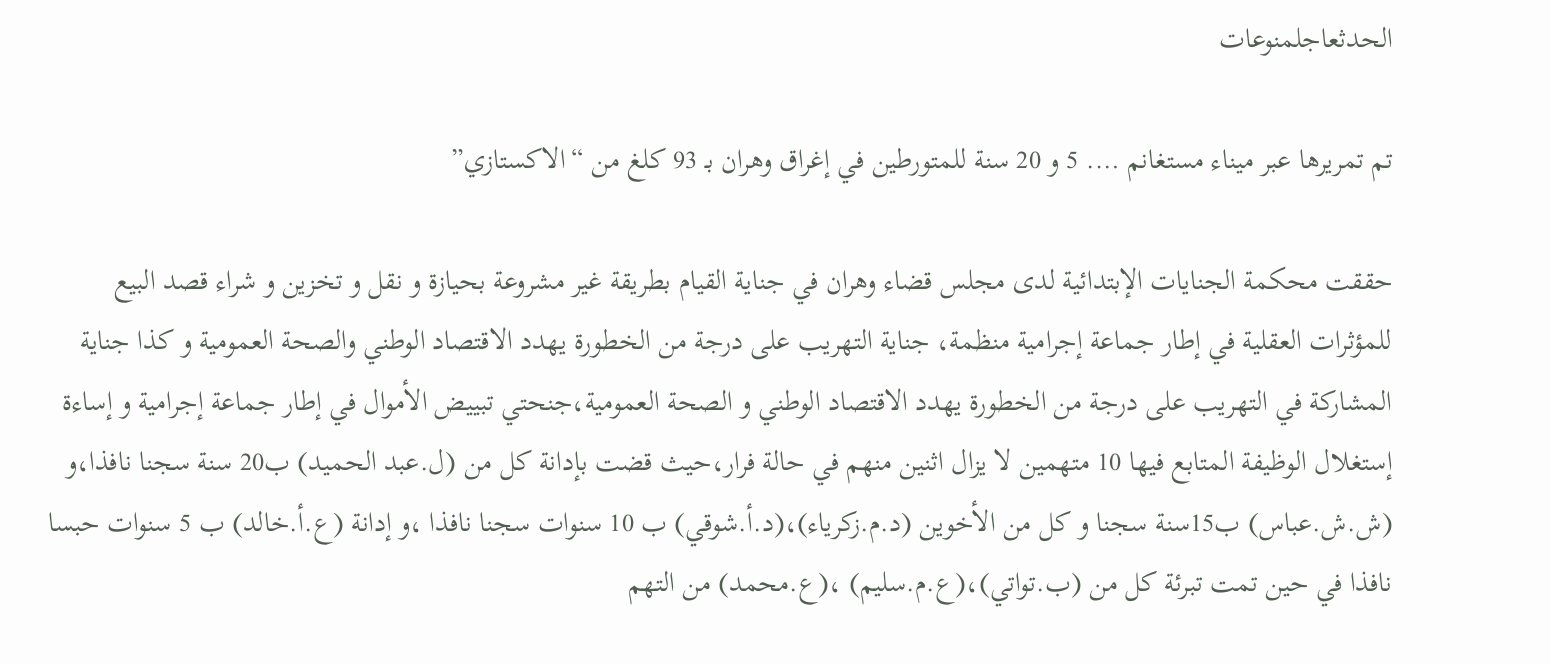الحدثعاجلمنوعات

تم تمريرها عبر ميناء مستغانم …. 5 و 20 سنة للمتورطين في إغراق وهران بـ 93 كلغ من “الاكستازي”

حققت محكمة الجنايات الإبتدائية لدى مجلس قضاء وهران في جناية القيام بطريقة غير مشروعة بحيازة و نقل و تخزين و شراء قصد البيع للمؤثرات العقلية في إطار جماعة إجرامية منظمة، جناية التهريب على درجة من الخطورة يهدد الاقتصاد الوطني والصحة العمومية و كذا جناية المشاركة في التهريب على درجة من الخطورة يهدد الاقتصاد الوطني و الصحة العمومية،جنحتي تبييض الأموال في إطار جماعة إجرامية و إساءة إستغلال الوظيفة المتابع فيها 10 متهمين لا يزال اثنين منهم في حالة فرار،حيث قضت بإدانة كل من (ل.عبد الحميد) ب20 سنة سجنا نافذا،و (ش.ش.عباس) ب15سنة سجنا و كل من الأخوين (د.م.زكرياء)،(د.أ.شوقي) ب 10 سنوات سجنا نافذا ،و إدانة (ع.أ.خالد) ب 5 سنوات حبسا نافذا في حين تمت تبرئة كل من (ب.تواتي)،(ع.م.سليم) ،(ع.محمد) من التهم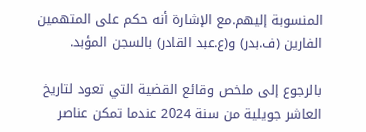المنسوبة إليهم.مع الإشارة أنه حكم على المتهمين الفارين (ف.بدر) و(ع.عبد القادر) بالسجن المؤبد.

بالرجوع إلى ملخص وقائع القضية التي تعود لتاريخ العاشر جويلية من سنة 2024 عندما تمكن عناصر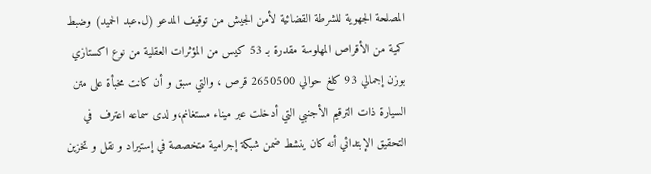المصلحة الجهوية للشرطة القضائية لأمن الجيش من توقيف المدعو (ل.عبد الحميد) وضبط كمية من الأقراص المهلوسة مقدرة بـ 53 كيس من المؤثرات العقلية من نوع اكستازي بوزن إجمالي 93 كلغ حوالي 2650500 قرص ، والتي سبق و أن كانت مخبأة على متن السيارة ذات الترقيم الأجنبي التي أدخلت عبر ميناء مستغانم،و لدى سماعه اعترف  في التحقيق الإبتدائي أنه كان ينشط ضمن شبكة إجرامية متخصصة في إستيراد و نقل و تخزين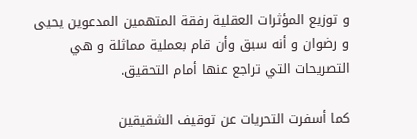و توزيع المؤثرات العقلية رفقة المتهمين المدعوين يحيى و رضوان و أنه سبق وأن قام بعملية مماثلة و هي التصريحات التي تراجع عنها أمام التحقيق.

كما أسفرت التحريات عن توقيف الشقيقين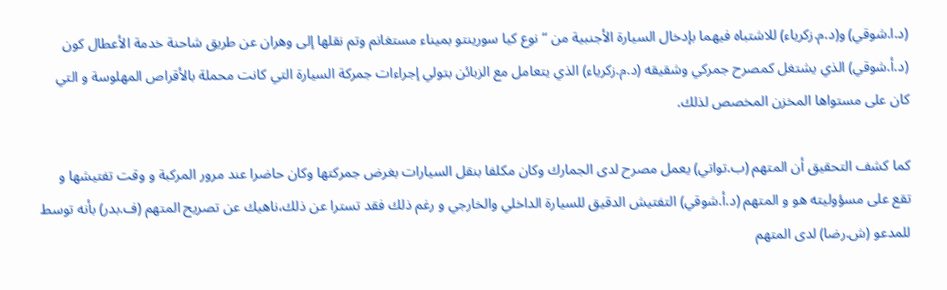(د.ا.شوقي) و(د.م.زكرياء) للاشتباه فيهما بإدخال السيارة الأجنبية من “نوع كيا سورينتو بميناء مستغانم وتم نقلها إلى وهران عن طريق شاحنة خدمة الأعطال كون (د.أ.شوقي) الذي يشتغل كمصرح جمركي وشقيقه (د.م.زكرياء) الذي يتعامل مع الزبائن بتولي إجراءات جمركة السيارة التي كانت محملة بالأقراص المهلوسة و التي كان على مستواها المخزن المخصص لذلك.

كما كشف التحقيق أن المتهم (ب.تواتي) يعمل مصرح لدى الجمارك وكان مكلفا بنقل السيارات بغرض جمركتها وكان حاضرا عند مرور المركبة و وقت تفتيشها و تقع على مسؤوليته هو و المتهم (د.أ.شوقي) التفتيش الدقيق للسيارة الداخلي والخارجي و رغم ذلك فقد تسترا عن ذلك،ناهيك عن تصريح المتهم (ف.بدر) بأنه توسط للمدعو (ش.رضا) لدى المتهم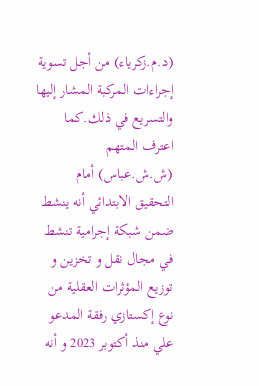(د.م.زكرياء) من أجل تسوية إجراءات المركبة المشار إليها والتسريع في ذلك.كما اعترف المتهم (ش.ش.عباس) أمام التحقيق الابتدائي أنه ينشط ضمن شبكة إجرامية تنشط في مجال نقل و تخزين و توزيع المؤثرات العقلية من نوع إكستازي رفقة المدعو علي منذ أكتوبر 2023 و أنه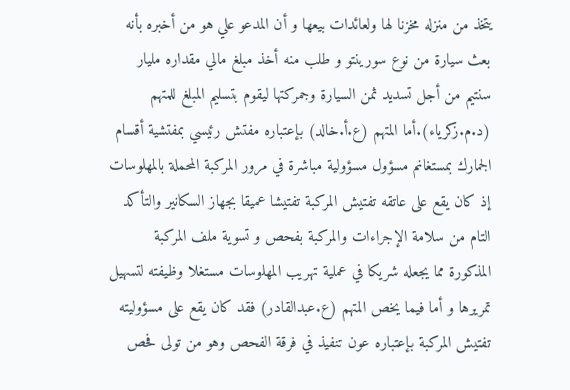يتخذ من منزله مخزنا لها ولعائدات بيعها و أن المدعو علي هو من أخبره بأنه بعث سيارة من نوع سورينتو و طلب منه أخذ مبلغ مالي مقداره مليار سنتيم من أجل تسديد ثمن السيارة وجمركتها ليقوم بتسليم المبلغ للمتهم (د.م.زكرياء).أما المتهم (ع.أ.خالد) بإعتباره مفتش رئيسي بمفتشية أقسام الجمارك بمستغانم مسؤول مسؤولية مباشرة في مرور المركبة المحملة بالمهلوسات إذ كان يقع على عاتقه تفتيش المركبة تفتيشا عميقا بجهاز السكانير والتأكد التام من سلامة الإجراءات والمركبة بفحص و تسوية ملف المركبة المذكورة مما يجعله شريكا في عملية تهريب المهلوسات مستغلا وظيفته لتسهيل تمريرها و أما فيما يخص المتهم (ع.عبدالقادر) فقد كان يقع على مسؤوليته تفتيش المركبة بإعتباره عون تنفيذ في فرقة الفحص وهو من تولى فحص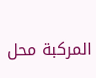المركبة محل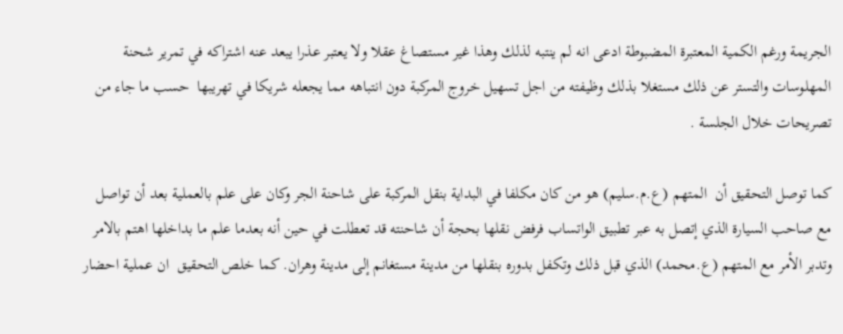الجريمة ورغم الكمية المعتبرة المضبوطة ادعى انه لم ينتبه لذلك وهذا غير مستصاغ عقلا ولا يعتبر عذرا يبعد عنه اشتراكه في تمرير شحنة المهلوسات والتستر عن ذلك مستغلا بذلك وظيفته من اجل تسهيل خروج المركبة دون انتباهه مما يجعله شريكا في تهريبها  حسب ما جاء من تصريحات خلال الجلسة .

كما توصل التحقيق أن  المتهم (ع.م.سليم) هو من كان مكلفا في البداية بنقل المركبة على شاحنة الجر وكان على علم بالعملية بعد أن تواصل مع صاحب السيارة الذي إتصل به عبر تطبيق الواتساب فرفض نقلها بحجة أن شاحنته قد تعطلت في حين أنه بعدما علم ما بداخلها اهتم بالامر وتدبر الأمر مع المتهم (ع.محمد) الذي قبل ذلك وتكفل بدوره بنقلها من مدينة مستغانم إلى مدينة وهران. كما خلص التحقيق  ان عملية احضار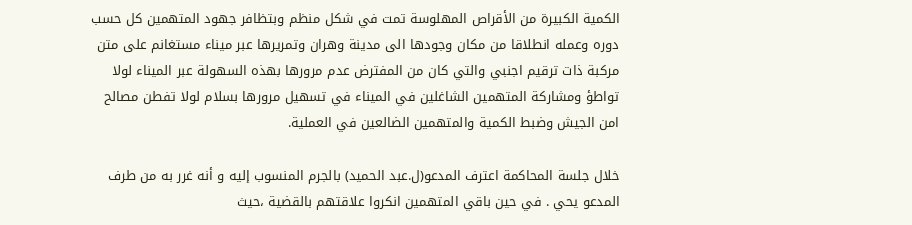الكمية الكبيرة من الأقراص المهلوسة تمت في شكل منظم وبتظافر جهود المتهمين كل حسب دوره وعمله انطلاقا من مكان وجودها الى مدينة وهران وتمريرها عبر ميناء مستغانم على متن مركبة ذات ترقيم اجنبي والتي كان من المفترض عدم مرورها بهذه السهولة عبر الميناء لولا تواطؤ ومشاركة المتهمين الشاغلين في الميناء في تسهيل مرورها بسلام لولا تفطن مصالح امن الجيش وضبط الكمية والمتهمين الضالعين في العملية.

خلال جلسة المحاكمة اعترف المدعو(ل.عبد الحميد) بالجرم المنسوب إليه و أنه غرر به من طرف المدعو يحي . في حين باقي المتهمين انكروا علاقتهم بالقضية ،حيث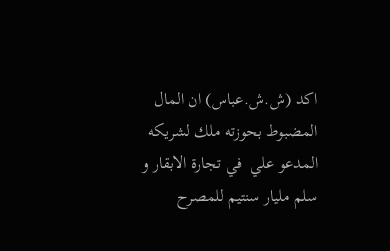اكد (ش.ش.عباس) ان المال المضبوط بحوزته ملك لشريكه المدعو علي  في تجارة الابقار و سلم مليار سنتيم للمصرح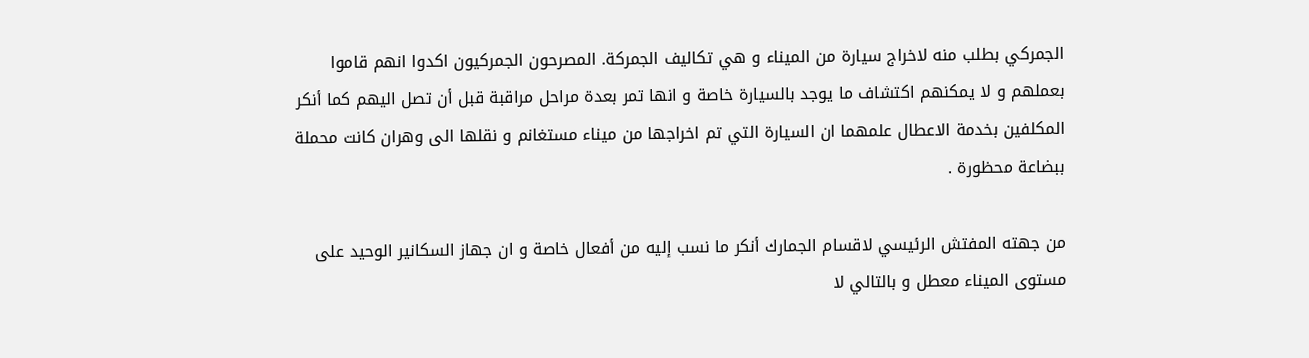الجمركي بطلب منه لاخراج سيارة من الميناء و هي تكاليف الجمركة. المصرحون الجمركيون اكدوا انهم قاموا بعملهم و لا يمكنهم اكتشاف ما يوجد بالسيارة خاصة و انها تمر بعدة مراحل مراقبة قبل أن تصل اليهم كما أنكر المكلفين بخدمة الاعطال علمهما ان السيارة التي تم اخراجها من ميناء مستغانم و نقلها الى وهران كانت محملة ببضاعة محظورة .

من جهته المفتش الرئيسي لاقسام الجمارك أنكر ما نسب إليه من أفعال خاصة و ان جهاز السكانير الوحيد على مستوى الميناء معطل و بالتالي لا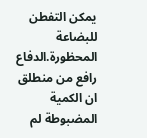يمكن التفطن للبضاعة المحظورة.الدفاع رافع من منطلق ان الكمية المضبوطة لم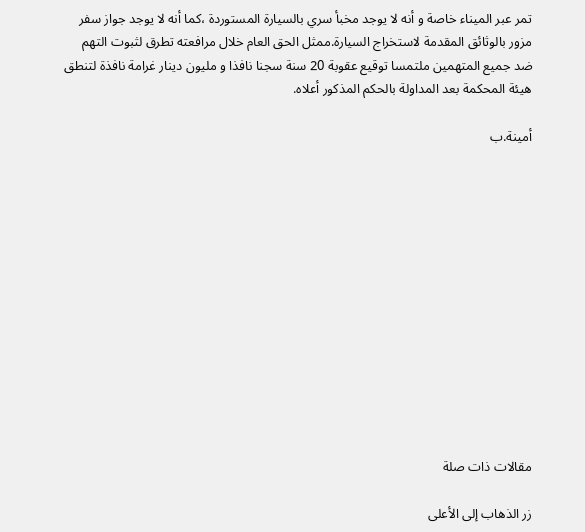تمر عبر الميناء خاصة و أنه لا يوجد مخبأ سري بالسيارة المستوردة ،كما أنه لا يوجد جواز سفر مزور بالوثائق المقدمة لاستخراج السيارة.ممثل الحق العام خلال مرافعته تطرق لثبوت التهم ضد جميع المتهمين ملتمسا توقيع عقوبة 20 سنة سجنا نافذا و مليون دينار غرامة نافذة لتنطق هيئة المحكمة بعد المداولة بالحكم المذكور أعلاه.

أمينة.ب













مقالات ذات صلة

زر الذهاب إلى الأعلى